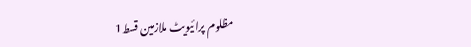مظلوم پرائیویٹ ملازمین قسط1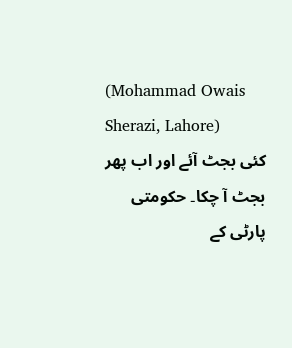(Mohammad Owais Sherazi, Lahore)
کئی بجٹ آئے اور اب پھر بجٹ آ چکا۔ حکومتی
پارٹی کے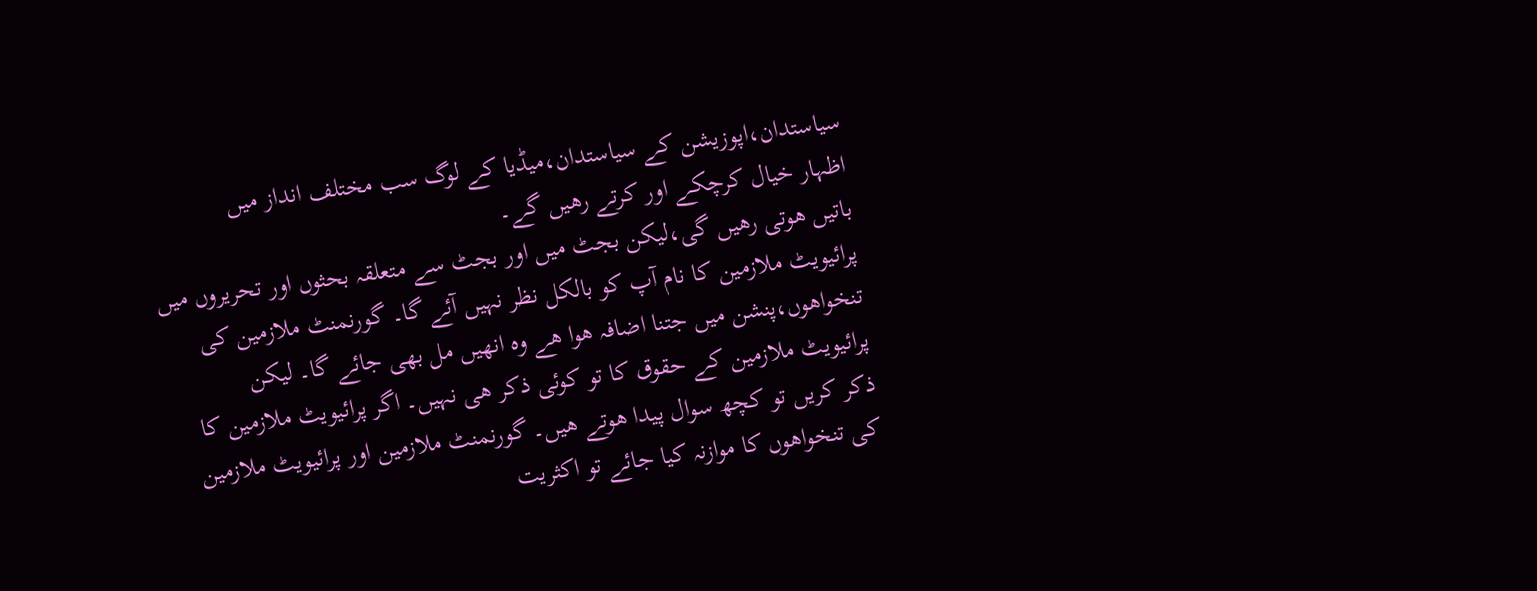سیاستدان،اپوزیشن کے سیاستدان،میڈیا کے لوگ سب مختلف انداز میں
اظہار خیال کرچکے اور کرتے رھیں گے۔
باتیں ھوتی رھیں گی،لیکن بجٹ میں اور بجٹ سے متعلقہ بحثوں اور تحریروں میں
پرائیویٹ ملازمین کا نام آپ کو بالکل نظر نہیں آئے گا۔ گورنمنٹ ملازمین کی
تنخواھوں،پنشن میں جتنا اضافہ ھوا ھے وہ انھیں مل بھی جائے گا۔ لیکن
پرائیویٹ ملازمین کے حقوق کا تو کوئی ذکر ھی نہیں۔ اگر پرائیویٹ ملازمین کا
ذکر کریں تو کچھ سوال پیدا ھوتے ھیں۔ گورنمنٹ ملازمین اور پرائیویٹ ملازمین
کی تنخواھوں کا موازنہ کیا جائے تو اکثریت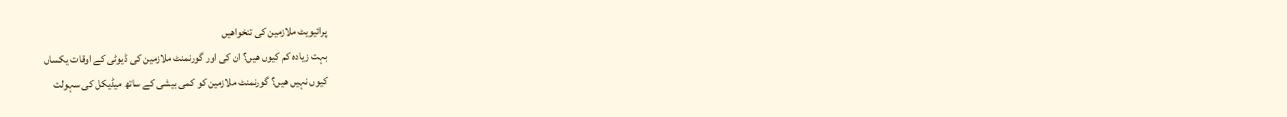پرائیویٹ ملازمین کی تنخواھیں
بہت زیادہ کم کیوں ھیں؟ ان کی اور گورنمنٹ ملازمین کی ڈیوٹی کے اوقات یکساں
کیوں نہیں ھیں؟ گورنمنٹ ملازمین کو کمی بیشی کے ساتھ میڈیکل کی سہولت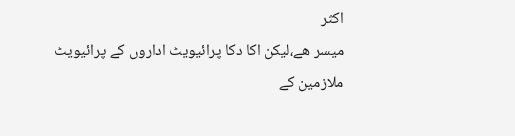اکثر
میسر ھے،لیکن اکا دکا پرائیویٹ اداروں کے پرائیویٹ ملازمین کے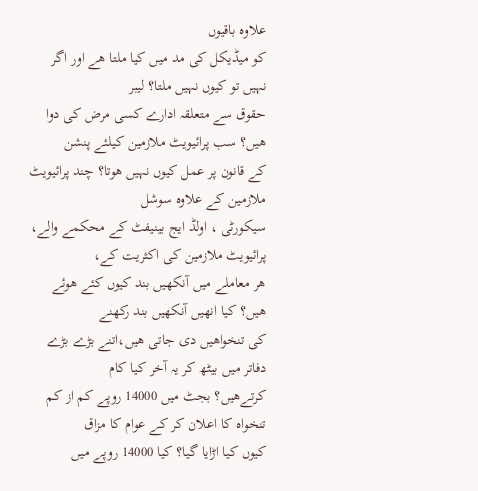علاوہ باقیوں
کو میڈیکل کی مد میں کیا ملتا ھے اور اگر نہیں تو کیوں نہیں ملتا؟ لیبر
حقوق سے متعلقہ ادارے کسی مرض کی دوا ھیں؟ سب پرائیویٹ ملازمین کیلئے پنشن
کے قانون پر عمل کیوں نہیں ھوتا؟ چند پرائیویٹ ملازمین کے علاوہ سوشل
سیکورٹی ، اولڈ ایج بینیفٹ کے محکمے والے، پرائیویٹ ملازمین کی اکثریت کے،
ھر معاملے میں آنکھیں بند کیوں کئے ھوئے ھیں؟ کیا انھیں آنکھیں بند رکھنے
کی تنخواھیں دی جاتی ھیں،اتنے بڑے بڑے دفاتر میں بیٹھ کر یہ آخر کیا کام
کرتےھیں؟ بجٹ میں 14000 روپے کم از کم تنخواہ کا اعلان کر کے عوام کا مزاق
کیوں کیا اڑایا گیا؟ کیا 14000 روپے میں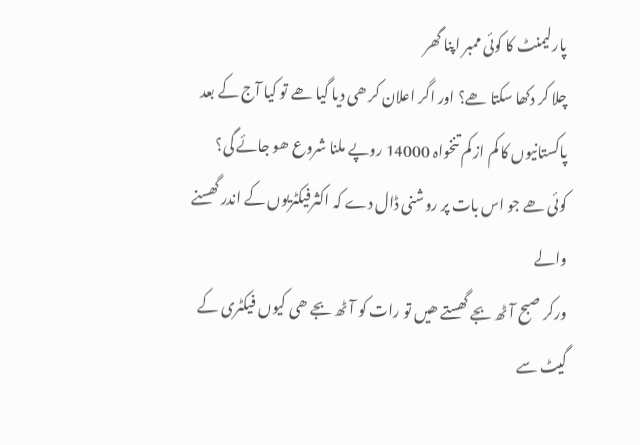پارلیمنٹ کا کوئی ممبر اپنا گھر
چلا کر دکھا سکتا ھے؟ اور اگر اعلان کر ھی دیا گیا ھے تو کیا آج کے بعد
پاکستانیوں کا کم از کم تنخواہ 14000 روپے ملنا شروع ھو جائے گی؟
کوئی ھے جو اس بات پر روشنی ڈال دے کہ اکثرفیکٹریوں کے اندر گھسنے والے
ورکر صبح آٹھ بجے گھستے ھیں تو رات کو آٹھ بجے ھی کیوں فیکٹری کے گیٹ سے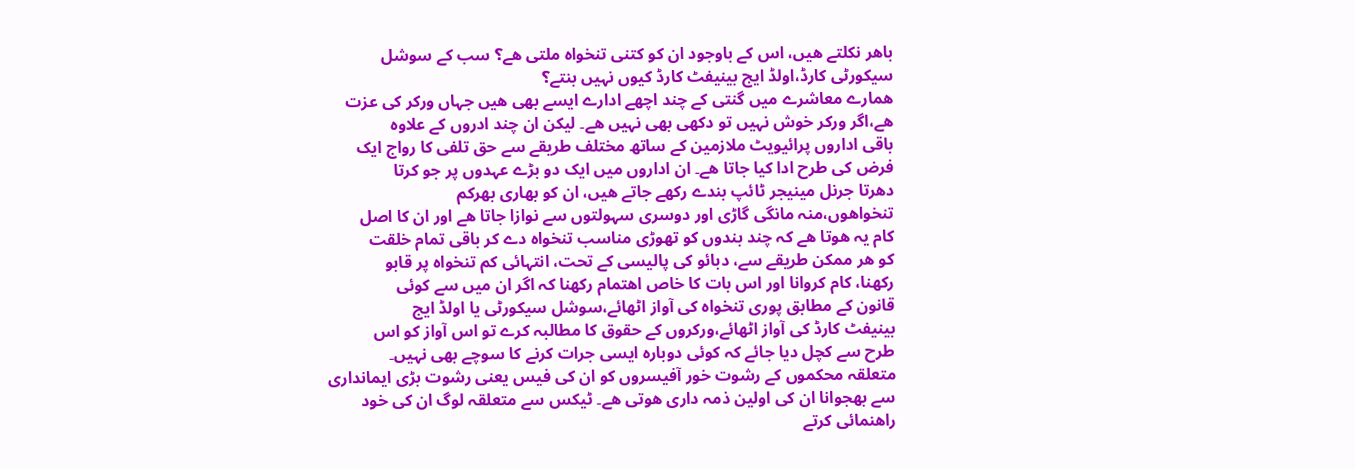باھر نکلتے ھیں، اس کے باوجود ان کو کتنی تنخواہ ملتی ھے؟ سب کے سوشل
سیکورٹی کارڈ،اولڈ ایج بینیفٹ کارڈ کیوں نہیں بنتے؟
ھمارے معاشرے میں گنتی کے چند اچھے ادارے ایسے بھی ھیں جہاں ورکر کی عزت
ھے،اگر ورکر خوش نہیں تو دکھی بھی نہیں ھے۔ لیکن ان چند ادروں کے علاوہ
باقی اداروں پرائیویٹ ملازمین کے ساتھ مختلف طریقے سے حق تلفی کا رواج ایک
فرض کی طرح ادا کیا جاتا ھے۔ ان اداروں میں ایک دو بڑے عہدوں پر جو کرتا
دھرتا جرنل مینیجر ٹائپ بندے رکھے جاتے ھیں، ان کو بھاری بھرکم
تنخواھوں،منہ مانگی گاڑی اور دوسری سہولتوں سے نوازا جاتا ھے اور ان کا اصل
کام یہ ھوتا ھے کہ چند بندوں کو تھوڑی مناسب تنخواہ دے کر باقی تمام خلقت
کو ھر ممکن طریقے سے، دبائو کی پالیسی کے تحت، انتہائی کم تنخواہ پر قابو
رکھنا، کام کروانا اور اس بات کا خاص اھتمام رکھنا کہ اگر ان میں سے کوئی
قانون کے مطابق پوری تنخواہ کی آواز اٹھائے،سوشل سیکورٹی یا اولڈ ایج
بینیفٹ کارڈ کی آواز اٹھائے،ورکروں کے حقوق کا مطالبہ کرے تو اس آواز کو اس
طرح سے کچل دیا جائے کہ کوئی دوبارہ ایسی جرات کرنے کا سوچے بھی نہیں۔
متعلقہ محکموں کے رشوت خور آفیسروں کو ان کی فیس یعنی رشوت بڑی ایمانداری
سے بھجوانا ان کی اولین ذمہ داری ھوتی ھے۔ ٹیکس سے متعلقہ لوگ ان کی خود
راھنمائی کرتے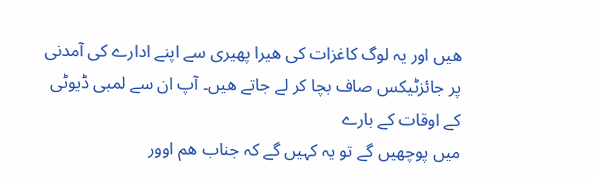ھیں اور یہ لوگ کاغزات کی ھیرا پھیری سے اپنے ادارے کی آمدنی
پر جائزٹیکس صاف بچا کر لے جاتے ھیں۔ آپ ان سے لمبی ڈیوٹی کے اوقات کے بارے
میں پوچھیں گے تو یہ کہیں گے کہ جناب ھم اوور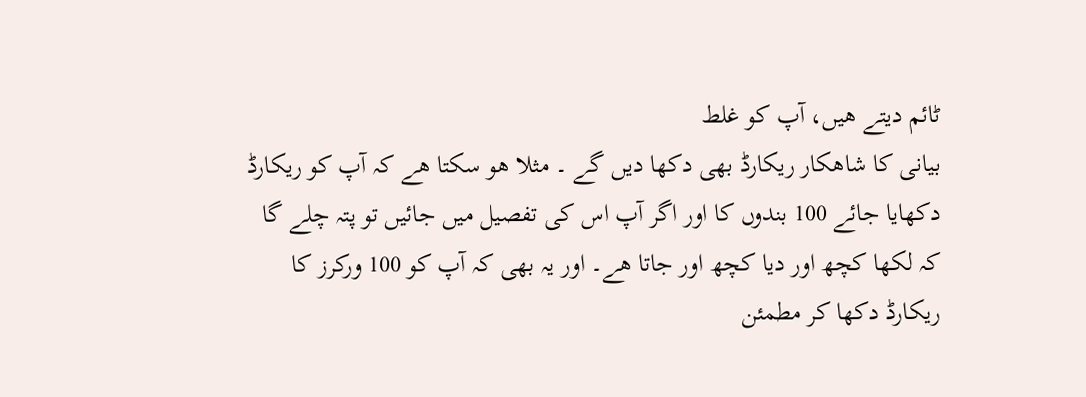ٹائم دیتے ھیں، آپ کو غلط
بیانی کا شاھکار ریکارڈ بھی دکھا دیں گے ۔ مثلا ھو سکتا ھے کہ آپ کو ریکارڈ
دکھایا جائے 100 بندوں کا اور اگر آپ اس کی تفصیل میں جائیں تو پتہ چلے گا
کہ لکھا کچھ اور دیا کچھ اور جاتا ھے۔ اور یہ بھی کہ آپ کو 100 ورکرز کا
ریکارڈ دکھا کر مطمئن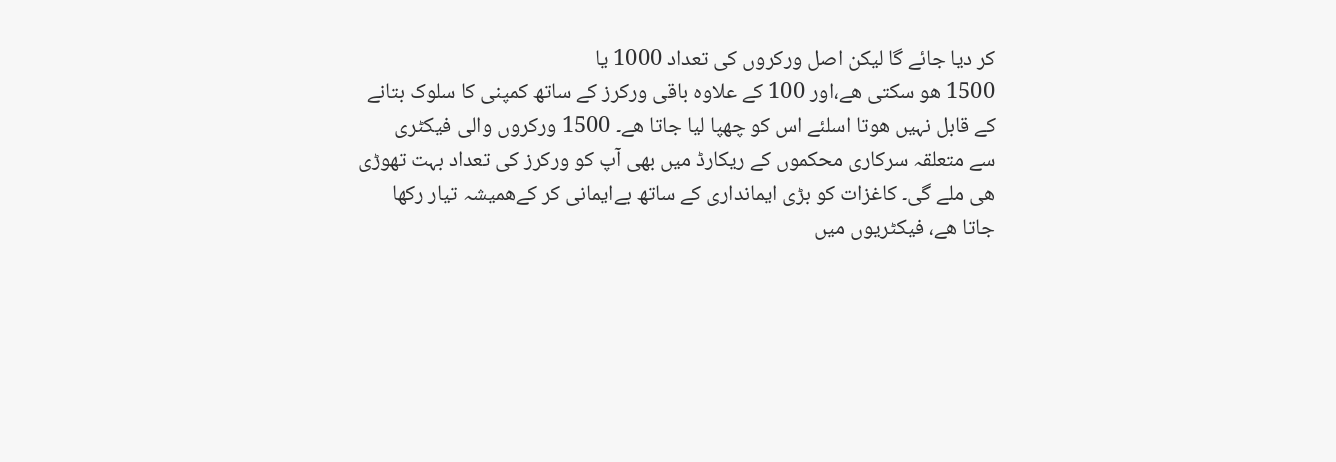کر دیا جائے گا لیکن اصل ورکروں کی تعداد 1000 یا
1500 ھو سکتی ھے،اور 100 کے علاوہ باقی ورکرز کے ساتھ کمپنی کا سلوک بتانے
کے قابل نہیں ھوتا اسلئے اس کو چھپا لیا جاتا ھے۔ 1500 ورکروں والی فیکٹری
سے متعلقہ سرکاری محکموں کے ریکارڈ میں بھی آپ کو ورکرز کی تعداد بہت تھوڑی
ھی ملے گی۔ کاغزات کو بڑی ایمانداری کے ساتھ بےایمانی کر کےھمیشہ تیار رکھا
جاتا ھے، فیکٹریوں میں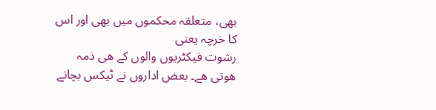بھی، متعلقہ محکموں میں بھی اور اس کا خرچہ یعنی
رشوت فیکٹریوں والوں کے ھی ذمہ ھوتی ھے۔ بعض اداروں نے ٹیکس بچانے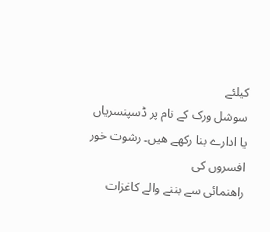کیلئے
سوشل ورک کے نام پر ڈسپنسریاں یا ادارے بنا رکھے ھیں۔ رشوت خور افسروں کی
راھنمائی سے بننے والے کاغزات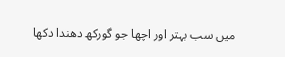میں سب بہتر اور اچھا جو گورکھ دھندا دکھا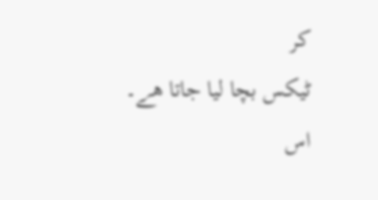کر
ٹیکس بچا لیا جاتا ھے۔ اس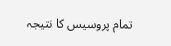تمام پروسیس کا نتیجہ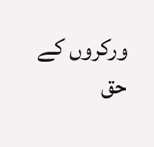ورکروں کے حق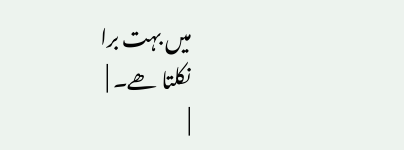میں بہت برا
نکلتا ھے۔ |
|